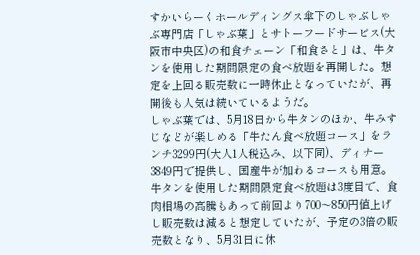すかいらーくホールディングス傘下のしゃぶしゃぶ専門店「しゃぶ葉」とサトーフードサービス(大阪市中央区)の和食チェーン「和食さと」は、牛タンを使用した期間限定の食べ放題を再開した。想定を上回る販売数に一時休止となっていたが、再開後も人気は続いているようだ。
しゃぶ葉では、5月18日から牛タンのほか、牛みすじなどが楽しめる「牛たん食べ放題コース」をランチ3299円(大人1人税込み、以下同)、ディナー3849円で提供し、国産牛が加わるコースも用意。牛タンを使用した期間限定食べ放題は3度目で、食肉相場の高騰もあって前回より700〜850円値上げし販売数は減ると想定していたが、予定の3倍の販売数となり、5月31日に休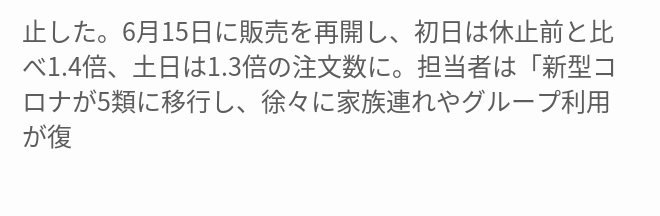止した。6月15日に販売を再開し、初日は休止前と比べ1.4倍、土日は1.3倍の注文数に。担当者は「新型コロナが5類に移行し、徐々に家族連れやグループ利用が復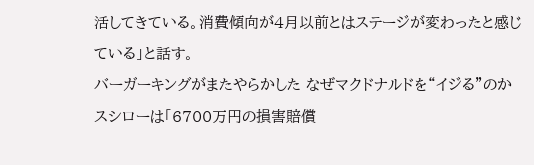活してきている。消費傾向が4月以前とはステージが変わったと感じている」と話す。
バーガーキングがまたやらかした なぜマクドナルドを“イジる”のか
スシローは「6700万円の損害賠償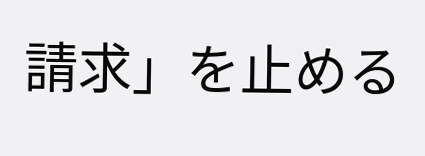請求」を止める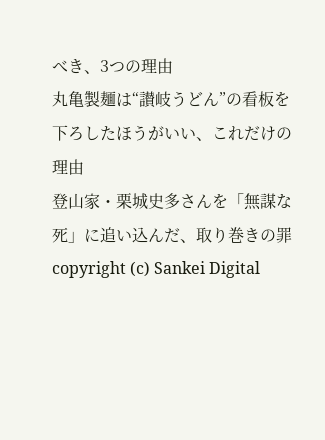べき、3つの理由
丸亀製麺は“讃岐うどん”の看板を下ろしたほうがいい、これだけの理由
登山家・栗城史多さんを「無謀な死」に追い込んだ、取り巻きの罪copyright (c) Sankei Digital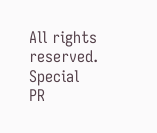All rights reserved.
Special
PR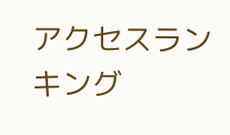アクセスランキング